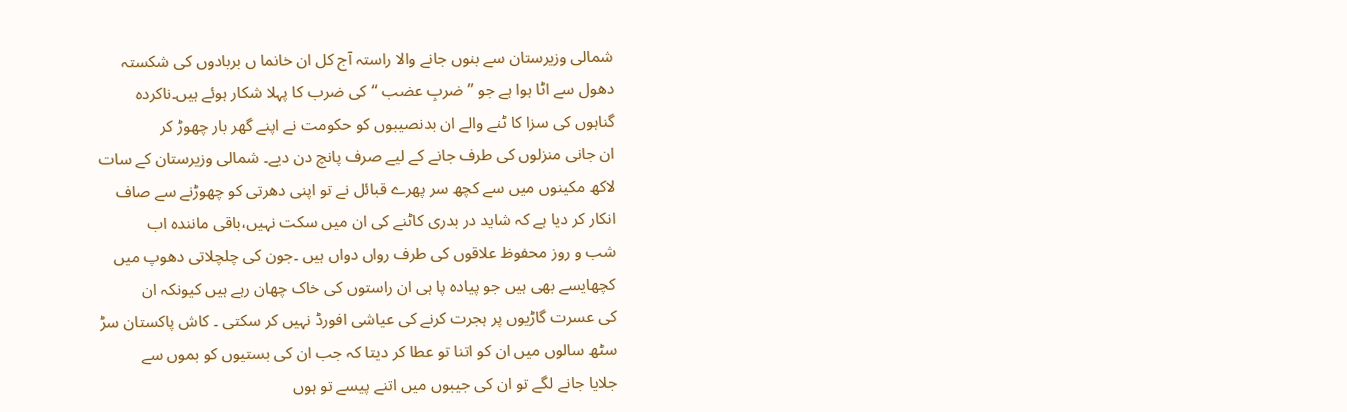شمالی وزیرستان سے بنوں جانے والا راستہ آج کل ان خانما ں بربادوں کی شکستہ
دھول سے اٹا ہوا ہے جو ’’ ضربِ عضب ‘‘کی ضرب کا پہلا شکار ہوئے ہیں۔ناکردہ
گناہوں کی سزا کا ٹنے والے ان بدنصیبوں کو حکومت نے اپنے گھر بار چھوڑ کر
ان جانی منزلوں کی طرف جانے کے لیے صرف پانچ دن دیے۔ شمالی وزیرستان کے سات
لاکھ مکینوں میں سے کچھ سر پھرے قبائل نے تو اپنی دھرتی کو چھوڑنے سے صاف
انکار کر دیا ہے کہ شاید در بدری کاٹنے کی ان میں سکت نہیں،باقی مانندہ اب
شب و روز محفوظ علاقوں کی طرف رواں دواں ہیں ۔جون کی چلچلاتی دھوپ میں
کچھایسے بھی ہیں جو پیادہ پا ہی ان راستوں کی خاک چھان رہے ہیں کیونکہ ان
کی عسرت گاڑیوں پر ہجرت کرنے کی عیاشی افورڈ نہیں کر سکتی ۔ کاش پاکستان سڑ
سٹھ سالوں میں ان کو اتنا تو عطا کر دیتا کہ جب ان کی بستیوں کو بموں سے
جلایا جانے لگے تو ان کی جیبوں میں اتنے پیسے تو ہوں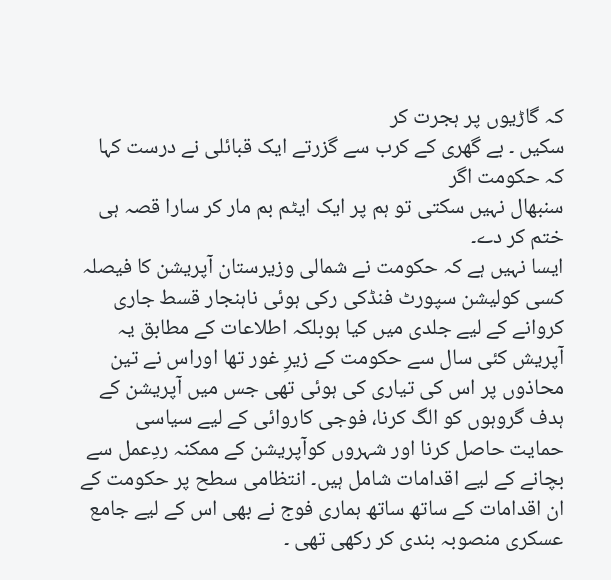کہ گاڑیوں پر ہجرت کر
سکیں ۔ بے گھری کے کرب سے گزرتے ایک قبائلی نے درست کہا کہ حکومت اگر
سنبھال نہیں سکتی تو ہم پر ایک ایٹم بم مار کر سارا قصہ ہی ختم کر دے۔
ایسا نہیں ہے کہ حکومت نے شمالی وزیرستان آپریشن کا فیصلہ کسی کولیشن سپورٹ فنڈکی رکی ہوئی ناہنجار قسط جاری کروانے کے لیے جلدی میں کیا ہوبلکہ اطلاعات کے مطابق یہ آپریش کئی سال سے حکومت کے زیرِ غور تھا اوراس نے تین محاذوں پر اس کی تیاری کی ہوئی تھی جس میں آپریشن کے ہدف گروہوں کو الگ کرنا، فوجی کاروائی کے لیے سیاسی حمایت حاصل کرنا اور شہروں کوآپریشن کے ممکنہ ردِعمل سے بچانے کے لیے اقدامات شامل ہیں۔ انتظامی سطح پر حکومت کے ان اقدامات کے ساتھ ساتھ ہماری فوج نے بھی اس کے لیے جامع عسکری منصوبہ بندی کر رکھی تھی ۔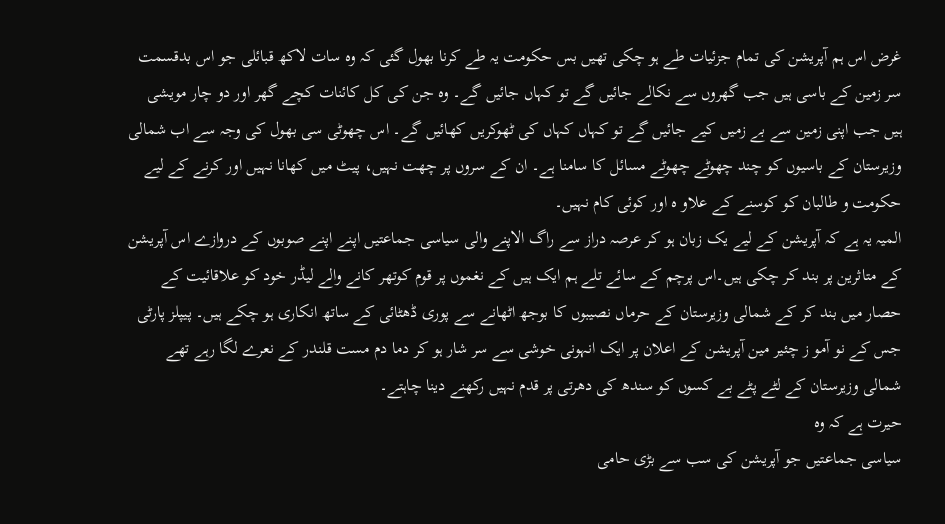غرض اس ہم آپریشن کی تمام جزئیات طے ہو چکی تھیں بس حکومت یہ طے کرنا بھول گئی کہ وہ سات لاکھ قبائلی جو اس بدقسمت سر زمین کے باسی ہیں جب گھروں سے نکالے جائیں گے تو کہاں جائیں گے۔ وہ جن کی کل کائنات کچے گھر اور دو چار مویشی ہیں جب اپنی زمین سے بے زمیں کیے جائیں گے تو کہاں کہاں کی ٹھوکریں کھائیں گے۔ اس چھوٹی سی بھول کی وجہ سے اب شمالی وزیرستان کے باسیوں کو چند چھوٹے چھوٹے مسائل کا سامنا ہے۔ ان کے سروں پر چھت نہیں، پیٹ میں کھانا نہیں اور کرنے کے لیے حکومت و طالبان کو کوسنے کے علاو ہ اور کوئی کام نہیں۔
المیہ یہ ہے کہ آپریشن کے لیے یک زبان ہو کر عرصہ دراز سے راگ الاپنے والی سیاسی جماعتیں اپنے اپنے صوبوں کے دروازے اس آپریشن کے متاثرین پر بند کر چکی ہیں۔اس پرچم کے سائے تلے ہم ایک ہیں کے نغموں پر قوم کوتھر کانے والے لیڈر خود کو علاقائیت کے حصار میں بند کر کے شمالی وزیرستان کے حرماں نصیبوں کا بوجھ اٹھانے سے پوری ڈھٹائی کے ساتھ انکاری ہو چکے ہیں۔ پیپلز پارٹی جس کے نو آمو ز چئیر مین آپریشن کے اعلان پر ایک انہونی خوشی سے سر شار ہو کر دما دم مست قلندر کے نعرے لگا رہے تھے شمالی وزیرستان کے لٹے پٹے بے کسوں کو سندھ کی دھرتی پر قدم نہیں رکھنے دینا چاہتے۔
حیرت ہے کہ وہ
سیاسی جماعتیں جو آپریشن کی سب سے بڑی حامی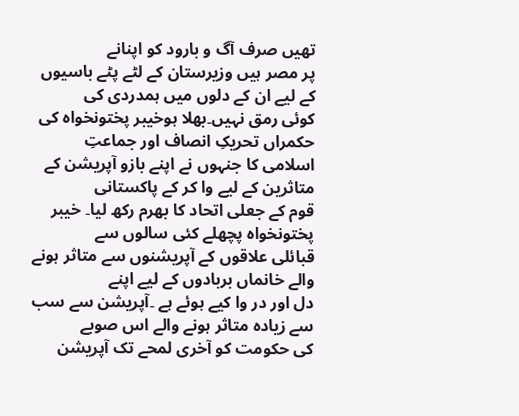تھیں صرف آگ و بارود کو اپنانے
پر مصر ہیں وزیرستان کے لٹے پٹے باسیوں کے لیے ان کے دلوں میں ہمدردی کی
کوئی رمق نہیں۔بھلا ہوخیبر پختونخواہ کی حکمراں تحریکِ انصاف اور جماعتِ
اسلامی کا جنہوں نے اپنے بازو آپریشن کے متاثرین کے لیے وا کر کے پاکستانی
قوم کے جعلی اتحاد کا بھرم رکھ لیا۔ خیبر پختونخواہ پچھلے کئی سالوں سے
قبائلی علاقوں کے آپریشنوں سے متاثر ہونے والے خانماں بربادوں کے لیے اپنے
دل اور در وا کیے ہوئے ہے ۔آپریشن سے سب سے زیادہ متاثر ہونے والے اس صوبے
کی حکومت کو آخری لمحے تک آپریشن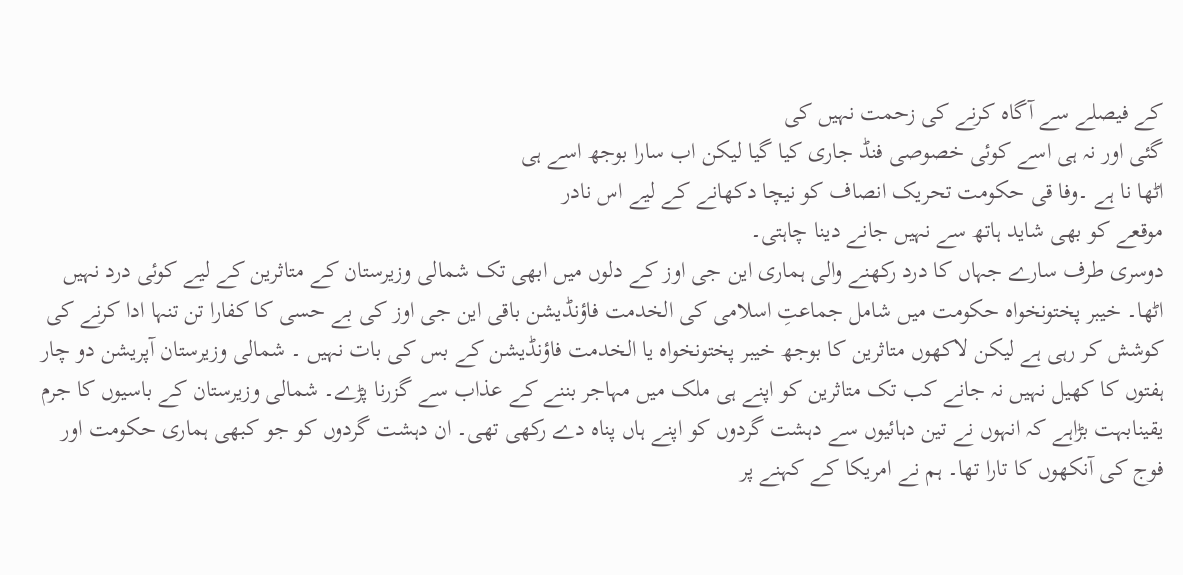کے فیصلے سے آگاہ کرنے کی زحمت نہیں کی
گئی اور نہ ہی اسے کوئی خصوصی فنڈ جاری کیا گیا لیکن اب سارا بوجھ اسے ہی
اٹھا نا ہے ۔وفا قی حکومت تحریک انصاف کو نیچا دکھانے کے لیے اس نادر
موقعے کو بھی شاید ہاتھ سے نہیں جانے دینا چاہتی۔
دوسری طرف سارے جہاں کا درد رکھنے والی ہماری این جی اوز کے دلوں میں ابھی تک شمالی وزیرستان کے متاثرین کے لیے کوئی درد نہیں اٹھا۔ خیبر پختونخواہ حکومت میں شامل جماعتِ اسلامی کی الخدمت فاؤنڈیشن باقی این جی اوز کی بے حسی کا کفارا تن تنہا ادا کرنے کی کوشش کر رہی ہے لیکن لاکھوں متاثرین کا بوجھ خیبر پختونخواہ یا الخدمت فاؤنڈیشن کے بس کی بات نہیں ۔ شمالی وزیرستان آپریشن دو چار ہفتوں کا کھیل نہیں نہ جانے کب تک متاثرین کو اپنے ہی ملک میں مہاجر بننے کے عذاب سے گزرنا پڑے۔ شمالی وزیرستان کے باسیوں کا جرم یقینابہت بڑاہے کہ انہوں نے تین دہائیوں سے دہشت گردوں کو اپنے ہاں پناہ دے رکھی تھی۔ ان دہشت گردوں کو جو کبھی ہماری حکومت اور فوج کی آنکھوں کا تارا تھا۔ ہم نے امریکا کے کہنے پر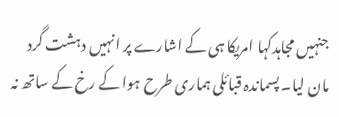جنہیں مجاہدکہا امریکا ہی کے اشارے پر انہیں دہشت گرد مان لیا۔ پسماندہ قبائلی ہماری طرح ہوا کے رخ کے ساتھ نہ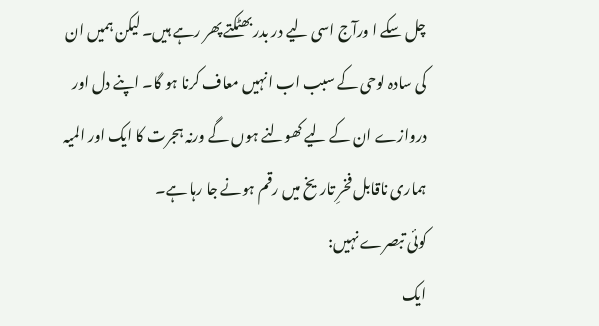چل سکے ا ورآج اسی لیے در بدر بھٹکتے پھر رہے ہیں۔ لیکن ہمیں ان کی سادہ لوحی کے سبب اب انہیں معاف کرنا ہو گا۔ اپنے دل اور دروازے ان کے لیے کھولنے ہوں گے ورنہ ہجرت کا ایک اور المیہ ہماری ناقابل فخرِ تاریخ میں رقم ہونے جا رہا ہے۔
کوئی تبصرے نہیں:
ایک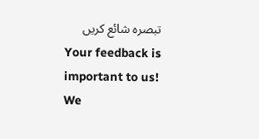تبصرہ شائع کریں
Your feedback is important to us!
We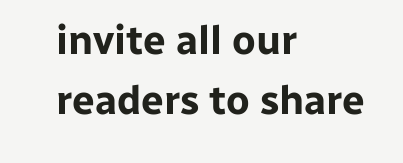invite all our readers to share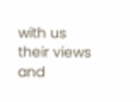with us
their views and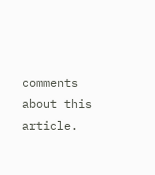comments about this article.